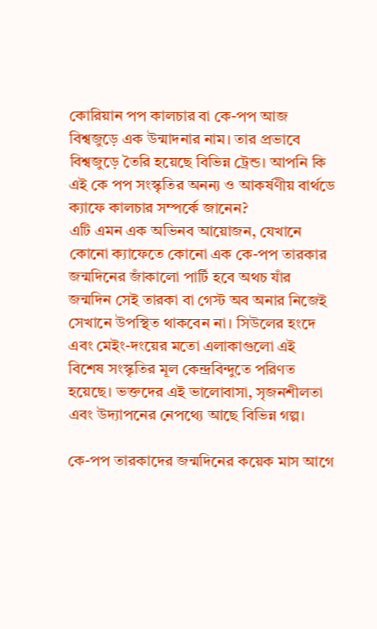কোরিয়ান পপ কালচার বা কে-পপ আজ বিশ্বজুড়ে এক উন্মাদনার নাম। তার প্রভাবে বিশ্বজুড়ে তৈরি হয়েছে বিভিন্ন ট্রেন্ড। আপনি কি এই কে পপ সংস্কৃতির অনন্য ও আকর্ষণীয় বার্থডে ক্যাফে কালচার সম্পর্কে জানেন?
এটি এমন এক অভিনব আয়োজন, যেখানে কোনো ক্যাফেতে কোনো এক কে-পপ তারকার জন্মদিনের জাঁকালো পার্টি হবে অথচ যাঁর জন্মদিন সেই তারকা বা গেস্ট অব অনার নিজেই সেখানে উপস্থিত থাকবেন না। সিউলের হংদে এবং মেইং-দংয়ের মতো এলাকাগুলো এই বিশেষ সংস্কৃতির মূল কেন্দ্রবিন্দুতে পরিণত হয়েছে। ভক্তদের এই ভালোবাসা, সৃজনশীলতা এবং উদ্যাপনের নেপথ্যে আছে বিভিন্ন গল্প।

কে-পপ তারকাদের জন্মদিনের কয়েক মাস আগে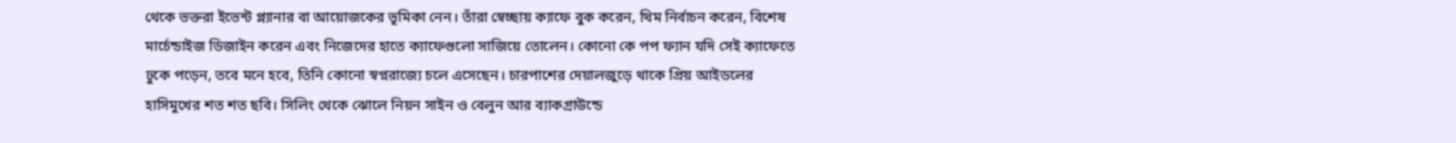থেকে ভক্তরা ইভেন্ট প্ল্যানার বা আয়োজকের ভূমিকা নেন। তাঁরা স্বেচ্ছায় ক্যাফে বুক করেন, থিম নির্বাচন করেন, বিশেষ মার্চেন্ডাইজ ডিজাইন করেন এবং নিজেদের হাতে ক্যাফেগুলো সাজিয়ে তোলেন। কোনো কে পপ ফ্যান যদি সেই ক্যাফেতে ঢুকে পড়েন, তবে মনে হবে, তিনি কোনো স্বপ্নরাজ্যে চলে এসেছেন। চারপাশের দেয়ালজুড়ে থাকে প্রিয় আইডলের হাসিমুখের শত শত ছবি। সিলিং থেকে ঝোলে নিয়ন সাইন ও বেলুন আর ব্যাকগ্রাউন্ডে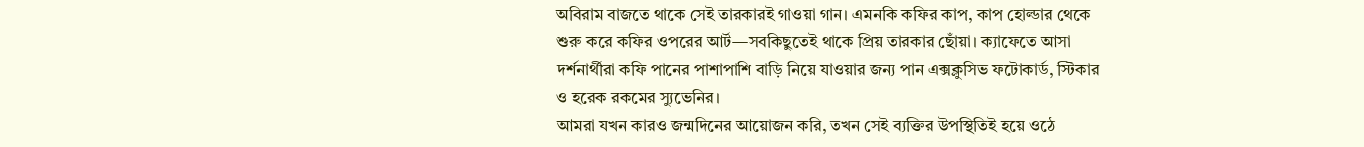অবিরাম বাজতে থাকে সেই তারকারই গাওয়া গান। এমনকি কফির কাপ, কাপ হোল্ডার থেকে শুরু করে কফির ওপরের আর্ট—সবকিছুতেই থাকে প্রিয় তারকার ছোঁয়া। ক্যাফেতে আসা দর্শনার্থীরা কফি পানের পাশাপাশি বাড়ি নিয়ে যাওয়ার জন্য পান এক্সক্লুসিভ ফটোকার্ড, স্টিকার ও হরেক রকমের স্যুভেনির।
আমরা যখন কারও জন্মদিনের আয়োজন করি, তখন সেই ব্যক্তির উপস্থিতিই হয়ে ওঠে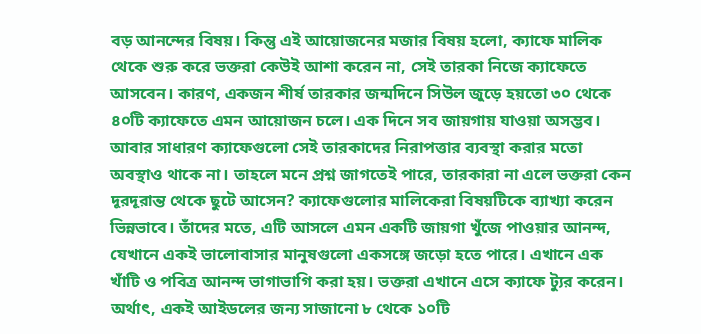বড় আনন্দের বিষয়। কিন্তু এই আয়োজনের মজার বিষয় হলো, ক্যাফে মালিক থেকে শুরু করে ভক্তরা কেউই আশা করেন না, সেই তারকা নিজে ক্যাফেতে আসবেন। কারণ, একজন শীর্ষ তারকার জন্মদিনে সিউল জুড়ে হয়তো ৩০ থেকে ৪০টি ক্যাফেতে এমন আয়োজন চলে। এক দিনে সব জায়গায় যাওয়া অসম্ভব। আবার সাধারণ ক্যাফেগুলো সেই তারকাদের নিরাপত্তার ব্যবস্থা করার মতো অবস্থাও থাকে না। তাহলে মনে প্রশ্ন জাগতেই পারে, তারকারা না এলে ভক্তরা কেন দূরদূরান্ত থেকে ছুটে আসেন? ক্যাফেগুলোর মালিকেরা বিষয়টিকে ব্যাখ্যা করেন ভিন্নভাবে। তাঁদের মতে, এটি আসলে এমন একটি জায়গা খুঁজে পাওয়ার আনন্দ, যেখানে একই ভালোবাসার মানুষগুলো একসঙ্গে জড়ো হতে পারে। এখানে এক খাঁটি ও পবিত্র আনন্দ ভাগাভাগি করা হয়। ভক্তরা এখানে এসে ক্যাফে ট্যুর করেন। অর্থাৎ, একই আইডলের জন্য সাজানো ৮ থেকে ১০টি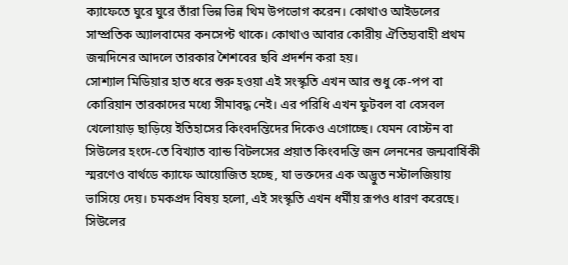ক্যাফেতে ঘুরে ঘুরে তাঁরা ভিন্ন ভিন্ন থিম উপভোগ করেন। কোথাও আইডলের সাম্প্রতিক অ্যালবামের কনসেপ্ট থাকে। কোথাও আবার কোরীয় ঐতিহ্যবাহী প্রথম জন্মদিনের আদলে তারকার শৈশবের ছবি প্রদর্শন করা হয়।
সোশ্যাল মিডিয়ার হাত ধরে শুরু হওয়া এই সংস্কৃতি এখন আর শুধু কে-পপ বা কোরিয়ান তারকাদের মধ্যে সীমাবদ্ধ নেই। এর পরিধি এখন ফুটবল বা বেসবল খেলোয়াড় ছাড়িয়ে ইতিহাসের কিংবদন্তিদের দিকেও এগোচ্ছে। যেমন বোস্টন বা সিউলের হংদে-তে বিখ্যাত ব্যান্ড বিটলসের প্রয়াত কিংবদন্তি জন লেননের জন্মবার্ষিকী স্মরণেও বার্থডে ক্যাফে আয়োজিত হচ্ছে, যা ভক্তদের এক অদ্ভুত নস্টালজিয়ায় ভাসিয়ে দেয়। চমকপ্রদ বিষয় হলো, এই সংস্কৃতি এখন ধর্মীয় রূপও ধারণ করেছে। সিউলের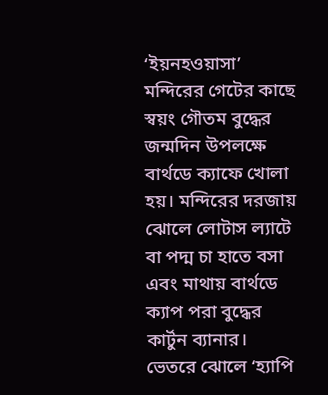‘ইয়নহওয়াসা’ মন্দিরের গেটের কাছে স্বয়ং গৌতম বুদ্ধের জন্মদিন উপলক্ষে বার্থডে ক্যাফে খোলা হয়। মন্দিরের দরজায় ঝোলে লোটাস ল্যাটে বা পদ্ম চা হাতে বসা এবং মাথায় বার্থডে ক্যাপ পরা বুদ্ধের কার্টুন ব্যানার। ভেতরে ঝোলে ‘হ্যাপি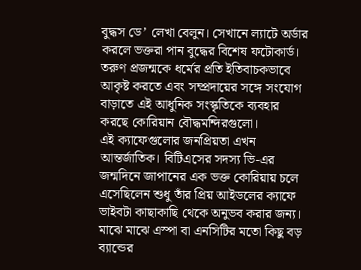বুদ্ধস ডে’ লেখা বেলুন। সেখানে ল্যাটে অর্ডার করলে ভক্তরা পান বুদ্ধের বিশেষ ফটোকার্ড।
তরুণ প্রজন্মকে ধর্মের প্রতি ইতিবাচকভাবে আকৃষ্ট করতে এবং সম্প্রদায়ের সঙ্গে সংযোগ বাড়াতে এই আধুনিক সংস্কৃতিকে ব্যবহার করছে কোরিয়ান বৌদ্ধমন্দিরগুলো।
এই ক্যাফেগুলোর জনপ্রিয়তা এখন আন্তর্জাতিক। বিটিএসের সদস্য ভি-এর জন্মদিনে জাপানের এক ভক্ত কোরিয়ায় চলে এসেছিলেন শুধু তাঁর প্রিয় আইডলের ক্যাফে ভাইবটা কাছাকাছি থেকে অনুভব করার জন্য। মাঝে মাঝে এস্পা বা এনসিটির মতো কিছু বড় ব্যান্ডের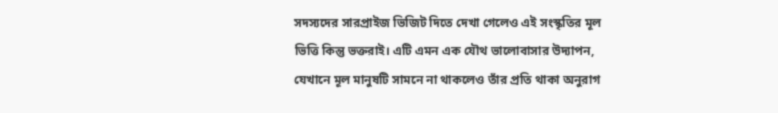সদস্যদের সারপ্রাইজ ভিজিট দিতে দেখা গেলেও এই সংস্কৃতির মূল ভিত্তি কিন্তু ভক্তরাই। এটি এমন এক যৌথ ভালোবাসার উদ্যাপন, যেখানে মূল মানুষটি সামনে না থাকলেও তাঁর প্রতি থাকা অনুরাগ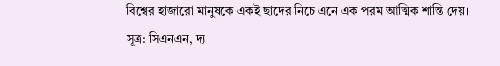বিশ্বের হাজারো মানুষকে একই ছাদের নিচে এনে এক পরম আত্মিক শান্তি দেয়।
সূত্র: সিএনএন, দ্য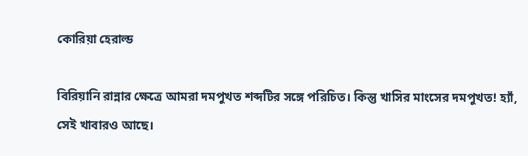কোরিয়া হেরাল্ড

বিরিয়ানি রান্নার ক্ষেত্রে আমরা দমপুখত শব্দটির সঙ্গে পরিচিত। কিন্তু খাসির মাংসের দমপুখত! হ্যাঁ, সেই খাবারও আছে।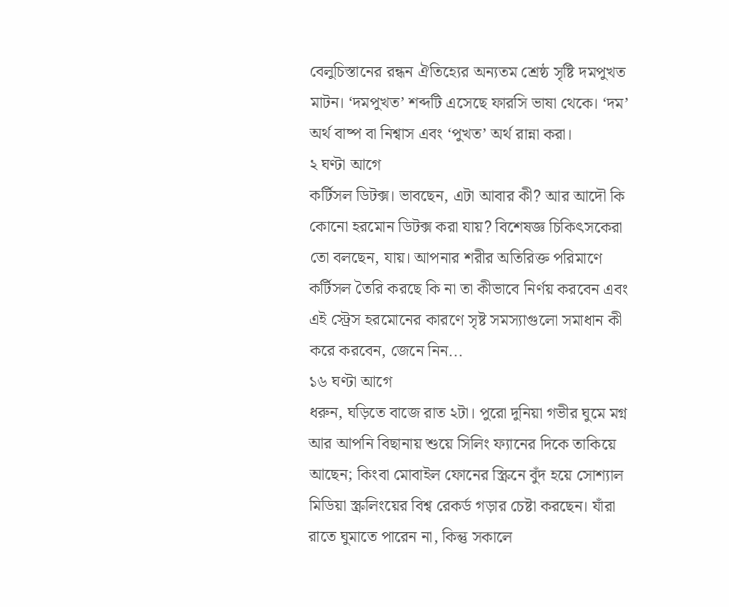বেলুচিস্তানের রন্ধন ঐতিহ্যের অন্যতম শ্রেষ্ঠ সৃষ্টি দমপুখত মাটন। ‘দমপুখত’ শব্দটি এসেছে ফারসি ভাষা থেকে। ‘দম’ অর্থ বাষ্প বা নিশ্বাস এবং ‘পুখত’ অর্থ রান্না করা।
২ ঘণ্টা আগে
কর্টিসল ডিটক্স। ভাবছেন, এটা আবার কী? আর আদৌ কি কোনো হরমোন ডিটক্স করা যায়? বিশেষজ্ঞ চিকিৎসকেরা তো বলছেন, যায়। আপনার শরীর অতিরিক্ত পরিমাণে কর্টিসল তৈরি করছে কি না তা কীভাবে নির্ণয় করবেন এবং এই স্ট্রেস হরমোনের কারণে সৃষ্ট সমস্যাগুলো সমাধান কী করে করবেন, জেনে নিন...
১৬ ঘণ্টা আগে
ধরুন, ঘড়িতে বাজে রাত ২টা। পুরো দুনিয়া গভীর ঘুমে মগ্ন আর আপনি বিছানায় শুয়ে সিলিং ফ্যানের দিকে তাকিয়ে আছেন; কিংবা মোবাইল ফোনের স্ক্রিনে বুঁদ হয়ে সোশ্যাল মিডিয়া স্ক্রলিংয়ের বিশ্ব রেকর্ড গড়ার চেষ্টা করছেন। যাঁরা রাতে ঘুমাতে পারেন না, কিন্তু সকালে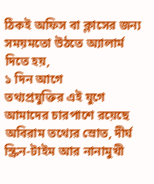ঠিকই অফিস বা ক্লাসের জন্য সময়মতো উঠতে অ্যালার্ম দিতে হয়,
১ দিন আগে
তথ্যপ্রযুক্তির এই যুগে আমাদের চারপাশে রয়েছে অবিরাম তথ্যের স্রোত, দীর্ঘ স্ক্রিন-টাইম আর নানামুখী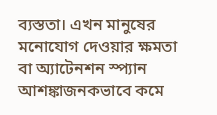ব্যস্ততা। এখন মানুষের মনোযোগ দেওয়ার ক্ষমতা বা অ্যাটেনশন স্প্যান আশঙ্কাজনকভাবে কমে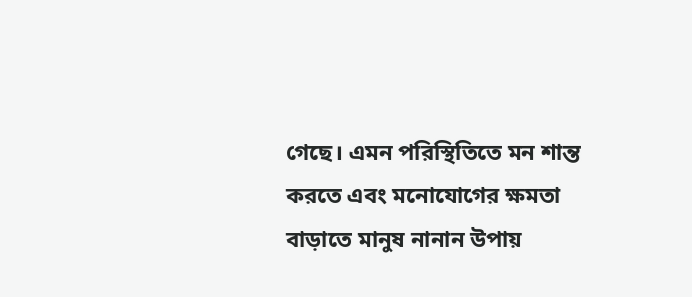গেছে। এমন পরিস্থিতিতে মন শান্ত করতে এবং মনোযোগের ক্ষমতা বাড়াতে মানুষ নানান উপায়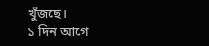খুঁজছে।
১ দিন আগে